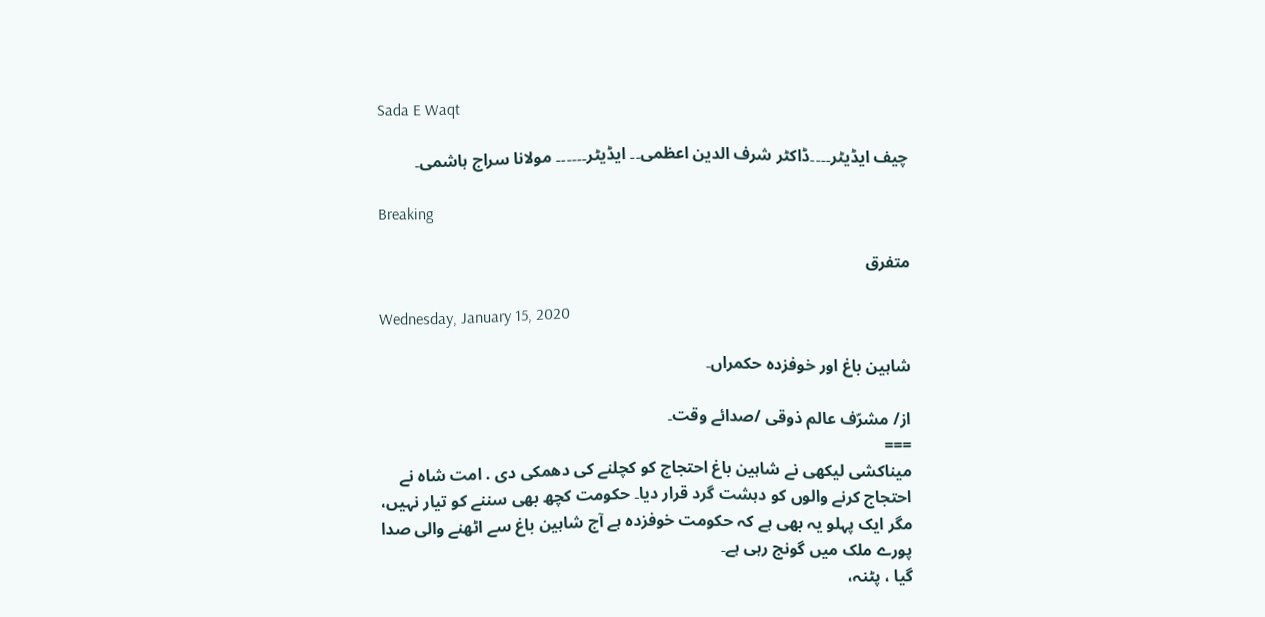Sada E Waqt

چیف ایڈیٹر۔۔۔۔ڈاکٹر شرف الدین اعظمی۔۔ ایڈیٹر۔۔۔۔۔۔ مولانا سراج ہاشمی۔

Breaking

متفرق

Wednesday, January 15, 2020

شاہین باغ اور خوفزدہ حکمراں۔

از/ مشرّف عالم ذوقی /صدائے وقت۔
===
میناکشی لیکھی نے شاہین باغ احتجاج کو کچلنے کی دھمکی دی . امت شاہ نے احتجاج کرنے والوں کو دہشت گرد قرار دیا۔ حکومت کچھ بھی سننے کو تیار نہیں، مگر ایک پہلو یہ بھی ہے کہ حکومت خوفزدہ ہے آج شاہین باغ سے اٹھنے والی صدا پورے ملک میں گونج رہی ہے۔
گیا ، پٹنہ،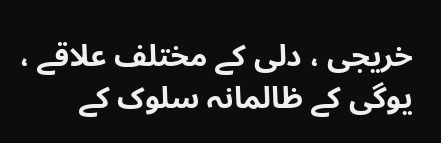خریجی ، دلی کے مختلف علاقے ، یوگی کے ظالمانہ سلوک کے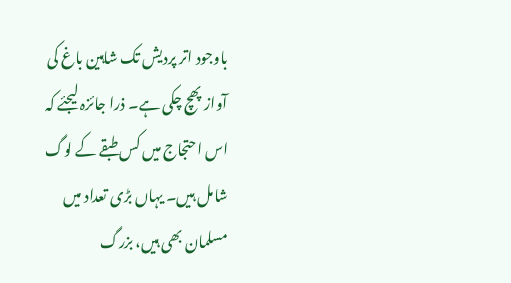باوجود اتر پردیش تک شاہین باغ کی آواز پھچ چکی ہے۔ ذرا جائزہ لیجئے کہ اس احتجاج میں کس طبقے کے لوگ شامل ہیں۔ یہاں بڑی تعداد میں مسلمان بھی ہیں، بزرگ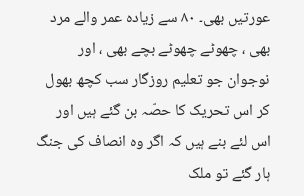عورتیں بھی۔ ۸۰ سے زیادہ عمر والے مرد بھی ، چھوٹے چھوٹے بچے بھی ، اور نوجوان جو تعلیم روزگار سب کچھ بھول کر اس تحریک کا حصّہ بن گئے ہیں اور اس لئے بنے ہیں کہ اگر وہ انصاف کی جنگ ہار گئے تو ملک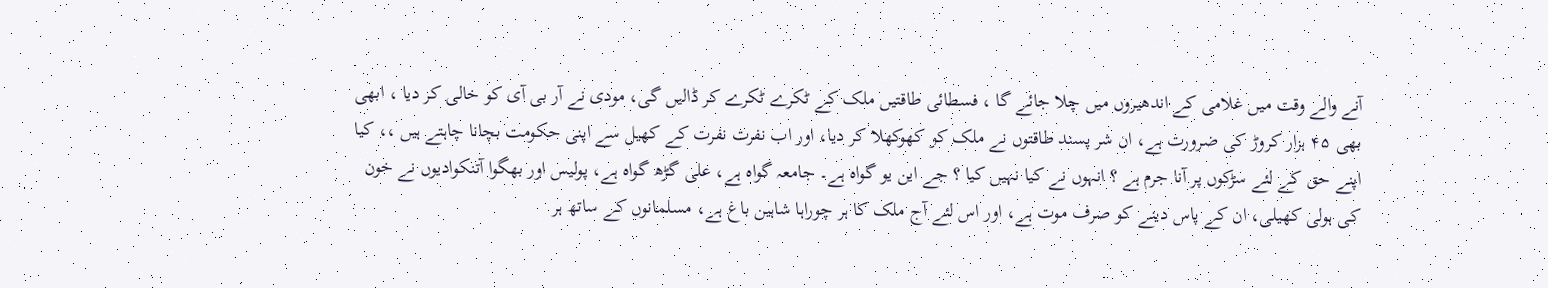آنے والے وقت میں غلامی کے اندھیروں میں چلا جائے گا ، فسطائی طاقتیں ملک کے ٹکرے ٹکرے کر ڈالیں گی، مودی نے آر بی آی کو خالی کر دیا ، ابھی بھی ۴۵ ہزار کروڑ کی ضرورت ہے، ان شر پسند طاقتوں نے ملک کو کھوکھلا کر دیا، اور اب نفرت نفرت کے کھیل سے اپنی حکومت بچانا چاہتے ہیں ،، کیا اپنے حق کے لئے سڑکوں پر آنا جرم ہے ؟ انہوں نے کیا نہیں کیا ؟ جے این یو گواہ ہے۔ جامعہ گواہ ہے، علی گڑھ گواہ ہے، پولیس اور بھگوا آتنکوادیوں نے خون کی ہولی کھیلی، ان کے پاس دینے کو صرف موت ہے، اور اس لئے آج ملک کا ہر چوراہا شاہین باغ ہے، مسلمانوں کے ساتھ ہر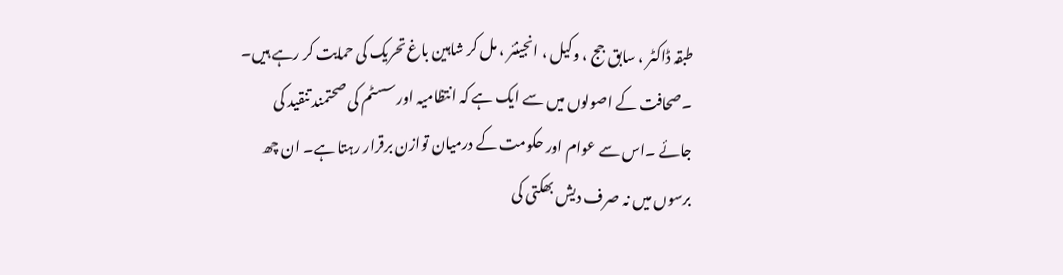طبقہ ڈاکٹر ، سابق جج ، وکیل ، انجینئر ، مل کر شاہین باغ تحریک کی حمایت کر رہے ہیں۔
۔صحافت کے اصولوں میں سے ایک ہے کہ انتظامیہ اور سسٹم کی صحتمند تنقید کی جائے ۔اس سے عوام اور حکومت کے درمیان توازن برقرار رہتا ہے۔ ان چھ برسوں میں نہ صرف دیش بھکتی کی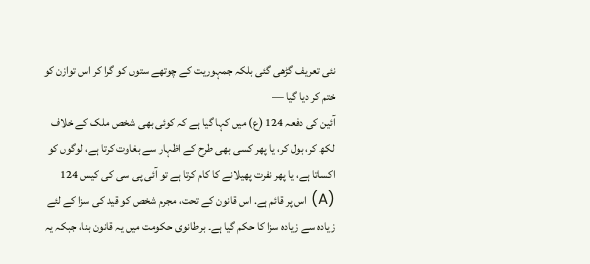نئی تعریف گڑھی گئی بلکہ جمہوریت کے چوتھے ستوں کو گرا کر اس توازن کو ختم کر دیا گیا —
آئین کی دفعہ 124 (ع) میں کہا گیا ہے کہ کوئی بھی شخص ملک کے خلاف لکھ کر، بول کر، یا پھر کسی بھی طرح کے اظہار سے بغاوت کرتا ہے، لوگوں کو اکساتا ہے، یا پھر نفرت پھیلانے کا کام کرتا ہے تو آئی پی سی کی کیس 124 (A) اس پر قائم ہے. اس قانون کے تحت، مجرم شخص کو قید کی سزا کے لئے زیادہ سے زیادہ سزا کا حکم گیا ہے۔ برطانوی حکومت میں یہ قانون بنا، جبکہ یہ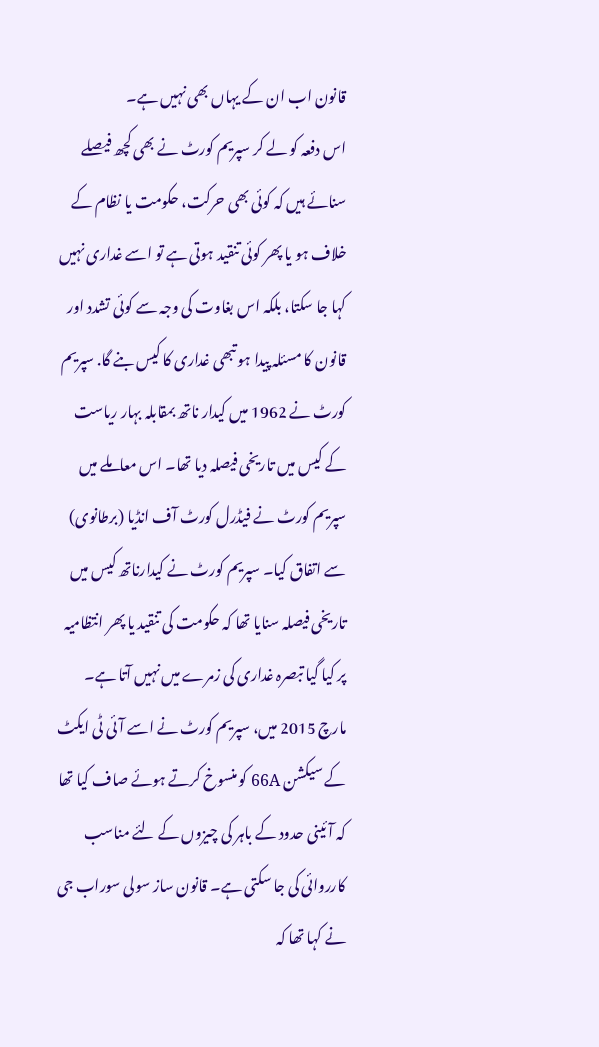قانون اب ان کے یہاں بھی نہیں ہے۔
اس دفعہ کو لے کر سپریم کورٹ نے بھی کچھ فیصلے سنائے ہیں کہ کوئی بھی حرکت، حکومت یا نظام کے خلاف ہو یا پھر کوئی تنقید ہوتی ہے تو اسے غداری نہیں کہا جا سکتا، بلکہ اس بغاوت کی وجہ سے کوئی تشدد اور قانون کا مسئلہ پیدا ہو تبھی غداری کا کیس بنے گا. سپریم کورٹ نے 1962 میں کیدار ناتھ بمقابلہ بہار ریاست کے کیس میں تاریخی فیصلہ دیا تھا۔ اس معاملے میں سپریم کورٹ نے فیڈرل کورٹ آف انڈیا (برطانوی) سے اتفاق کیا۔ سپریم کورٹ نے کیدارناتھ کیس میں تاریخی فیصلہ سنایا تھا کہ حکومت کی تنقید یا پھر انتظامیہ پر کیا گیا تبصرہ غداری کی زمرے میں نہیں آتا ہے۔ مارچ 2015 میں، سپریم کورٹ نے اسے آئی ٹی ایکٹ کے سیکشن 66A کو منسوخ کرتے ہوئے صاف کیا تھا کہ آئینی حدود کے باہر کی چیزوں کے لئے مناسب کارروائی کی جا سکتی ہے۔ قانون ساز سولی سوراب جی نے کہا تھا کہ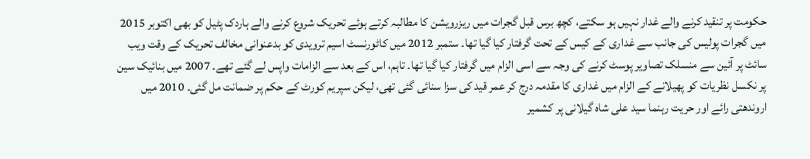حکومت پر تنقید کرنے والے غدار نہیں ہو سکتے، کچھ برس قبل گجرات میں ریزرویشن کا مطالبہ کرتے ہوئے تحریک شروع کرنے والے ہاردک پٹیل کو بھی اکتوبر 2015 میں گجرات پولیس کی جانب سے غداری کے کیس کے تحت گرفتار کیا گیا تھا۔ ستمبر 2012 میں کاٹورنسٹ اسیم ترویدی کو بدعنوانی مخالف تحریک کے وقت ویب سائٹ پر آئین سے منسلک تصاویر پوسٹ کرنے کی وجہ سے اسی الزام میں گرفتار کیا گیا تھا۔ تاہم، اس کے بعد سے الزامات واپس لے گئے تھے۔ 2007 میں بنائیک سین پر نکسل نظریات کو پھیلانے کے الزام میں غداری کا مقدمہ درج کر عمر قید کی سزا سنائی گئی تھی، لیکن سپریم کورٹ کے حکم پر ضمانت مل گئی۔ 2010 میں اروندھتی رائے اور حریت رہنما سید علی شاہ گیلانی پر کشمیر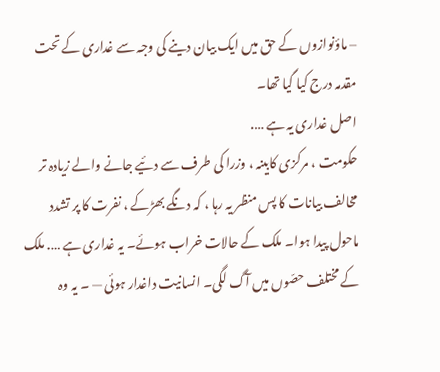– ماؤنوازوں کے حق میں ایک بیان دینے کی وجہ سے غداری کے تحت مقدمہ درج کیا گیا تھا۔
اصل غداری یہ ہے ….
حکومت ، مرکزی کابینہ ، وزرا کی طرف سے دئیے جانے والے زیادہ تر مخالف بیانات کا پس منظر یہ رہا ، کہ دنگے بھڑکے ، نفرت کا پر تشدد ماحول پیدا ہوا۔ ملک کے حالات خراب ہوئے۔ یہ غداری ہے …. ملک کے مختلف حصّوں میں آگ لگی۔ انسانیت داغدار ہوئی — ۔ یہ وہ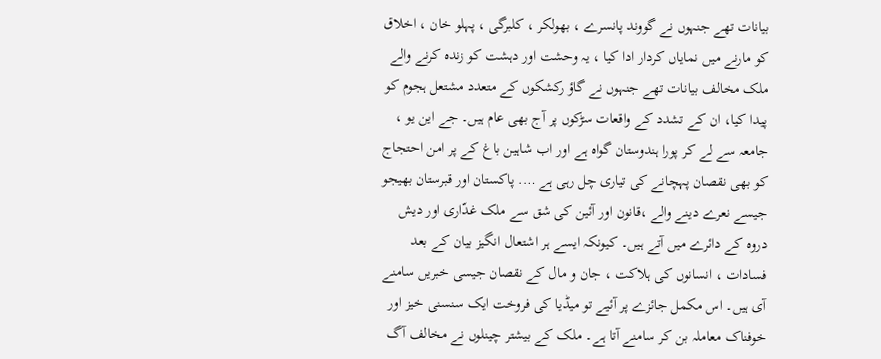بیانات تھے جنہوں نے گووند پانسرے ، بھولکر ، کلبرگی ، پہلو خان ، اخلاق کو مارنے میں نمایاں کردار ادا کیا ، یہ وحشت اور دہشت کو زندہ کرنے والے ملک مخالف بیانات تھے جنہوں نے گاؤ رکشکوں کے متعدد مشتعل ہجوم کو پیدا کیا، ان کے تشدد کے واقعات سڑکوں پر آج بھی عام ہیں۔ جے این یو ، جامعہ سے لے کر پورا ہندوستان گواہ ہے اور اب شاہین باغ کے پر امن احتجاج کو بھی نقصان پہچانے کی تیاری چل رہی ہے …. پاکستان اور قبرستان بھیجو جیسے نعرے دینے والے ،قانون اور آئین کی شق سے ملک غدّاری اور دیش دروہ کے دائرے میں آتے ہیں۔ کیونکہ ایسے ہر اشتعال انگیز بیان کے بعد فسادات ، انسانوں کی ہلاکت ، جان و مال کے نقصان جیسی خبریں سامنے آی ہیں۔ اس مکمل جائزے پر آئیے تو میڈیا کی فروخت ایک سنسنی خیز اور خوفناک معاملہ بن کر سامنے آتا ہے۔ ملک کے بیشتر چینلوں نے مخالف آگ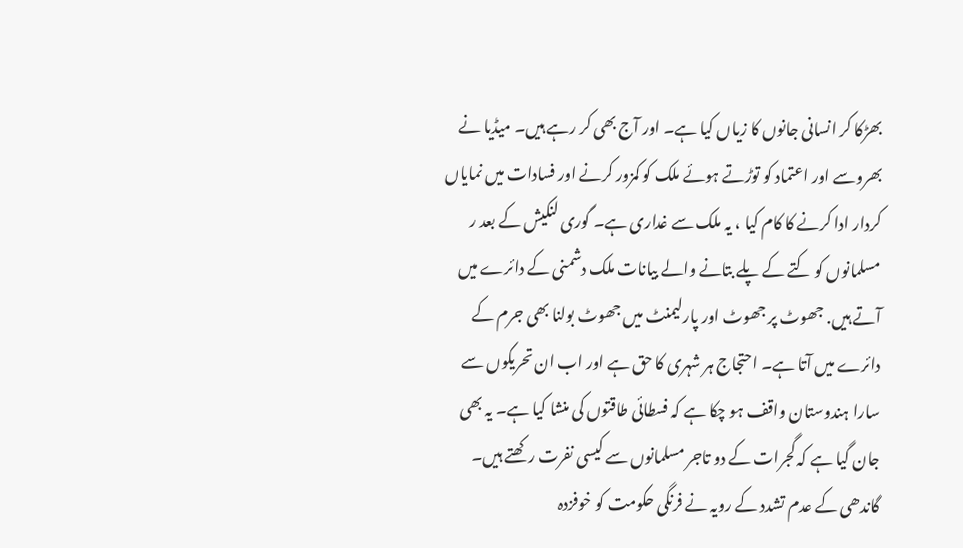بھڑکا کر انسانی جانوں کا زیاں کیا ہے۔ اور آج بھی کر رہے ہیں۔ میڈیا نے بھروسے اور اعتماد کو توڑتے ہوئے ملک کو کمزور کرنے اور فسادات میں نمایاں کردار ادا کرنے کا کام کیا ، یہ ملک سے غداری ہے۔ گوری لنکیش کے بعد ر مسلمانوں کو کتے کے پلے بتانے والے بیانات ملک دشمنی کے دائرے میں آتے ہیں. جھوٹ پر جھوٹ اور پارلیمنٹ میں جھوٹ بولنا بھی جرم کے دائرے میں آتا ہے۔ احتجاج ہر شہری کا حق ہے اور اب ان تحریکوں سے سارا ہندوستان واقف ہو چکا ہے کہ فسطائی طاقتوں کی منشا کیا ہے۔ یہ بھی جان گیا ہے کہ گجرات کے دو تاجر مسلمانوں سے کیسی نفرت رکھتے ہیں۔
گاندھی کے عدم تشدد کے رویہ نے فرنگی حکومت کو خوفزدہ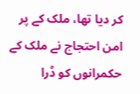کر دیا تھا، ملک کے پر امن احتجاج نے ملک کے حکمرانوں کو ڈرا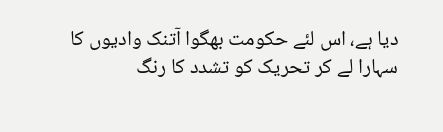دیا ہے، اس لئے حکومت بھگوا آتنک وادیوں کا سہارا لے کر تحریک کو تشدد کا رنگ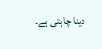دینا چاہتی ہے۔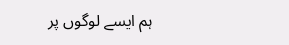ہم ایسے لوگوں پر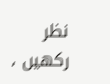نظر رکھیں ،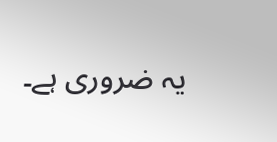یہ ضروری ہے۔